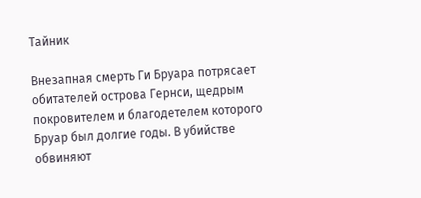Тайник

Внезапная смерть Ги Бруара потрясает обитателей острова Гернси, щедрым покровителем и благодетелем которого Бруар был долгие годы. В убийстве обвиняют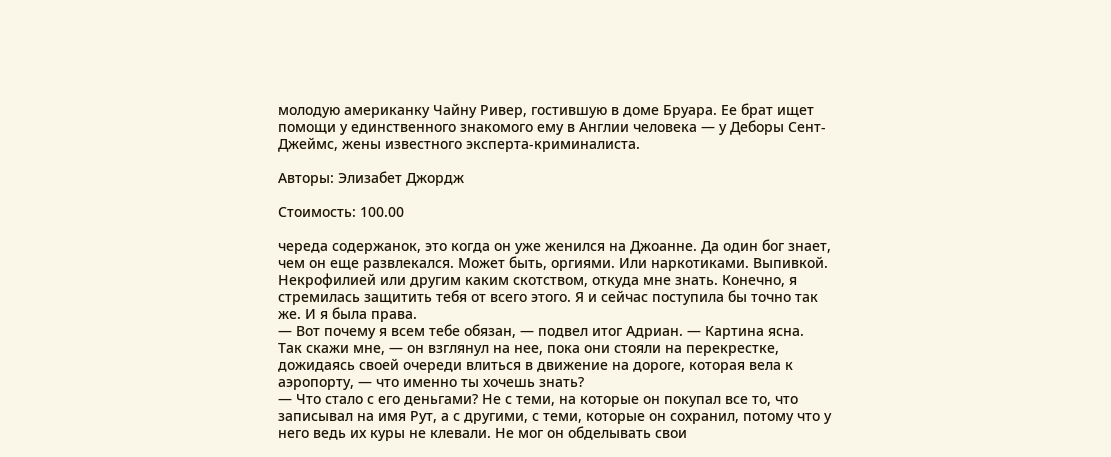молодую американку Чайну Ривер, гостившую в доме Бруара. Ее брат ищет помощи у единственного знакомого ему в Англии человека — у Деборы Сент-Джеймс, жены известного эксперта-криминалиста.

Авторы: Элизабет Джордж

Стоимость: 100.00

череда содержанок, это когда он уже женился на Джоанне. Да один бог знает, чем он еще развлекался. Может быть, оргиями. Или наркотиками. Выпивкой. Некрофилией или другим каким скотством, откуда мне знать. Конечно, я стремилась защитить тебя от всего этого. Я и сейчас поступила бы точно так же. И я была права.
— Вот почему я всем тебе обязан, — подвел итог Адриан. — Картина ясна. Так скажи мне, — он взглянул на нее, пока они стояли на перекрестке, дожидаясь своей очереди влиться в движение на дороге, которая вела к аэропорту, — что именно ты хочешь знать?
— Что стало с его деньгами? Не с теми, на которые он покупал все то, что записывал на имя Рут, а с другими, с теми, которые он сохранил, потому что у него ведь их куры не клевали. Не мог он обделывать свои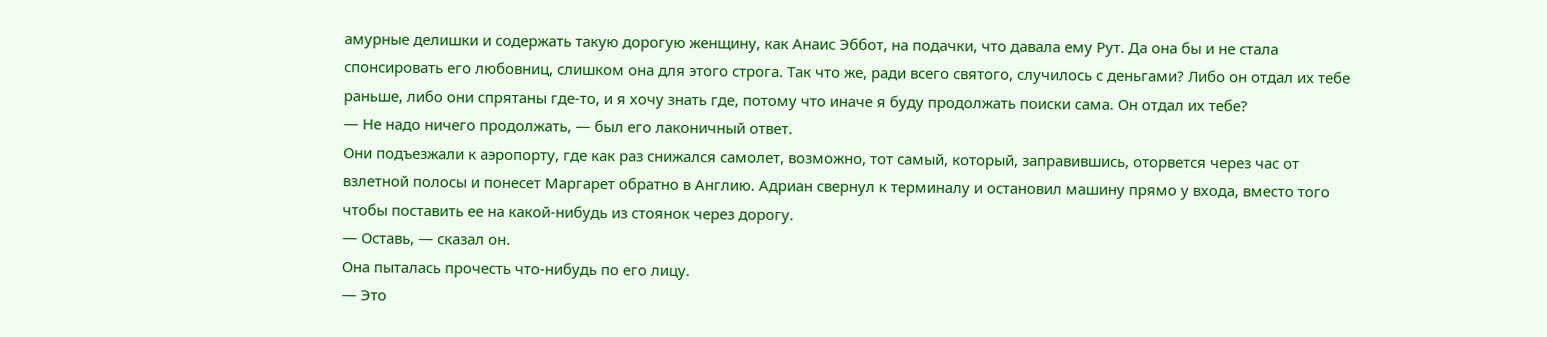амурные делишки и содержать такую дорогую женщину, как Анаис Эббот, на подачки, что давала ему Рут. Да она бы и не стала спонсировать его любовниц, слишком она для этого строга. Так что же, ради всего святого, случилось с деньгами? Либо он отдал их тебе раньше, либо они спрятаны где-то, и я хочу знать где, потому что иначе я буду продолжать поиски сама. Он отдал их тебе?
— Не надо ничего продолжать, — был его лаконичный ответ.
Они подъезжали к аэропорту, где как раз снижался самолет, возможно, тот самый, который, заправившись, оторвется через час от взлетной полосы и понесет Маргарет обратно в Англию. Адриан свернул к терминалу и остановил машину прямо у входа, вместо того чтобы поставить ее на какой-нибудь из стоянок через дорогу.
— Оставь, — сказал он.
Она пыталась прочесть что-нибудь по его лицу.
— Это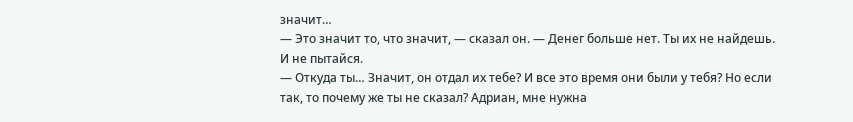значит…
— Это значит то, что значит, — сказал он. — Денег больше нет. Ты их не найдешь. И не пытайся.
— Откуда ты… Значит, он отдал их тебе? И все это время они были у тебя? Но если так, то почему же ты не сказал? Адриан, мне нужна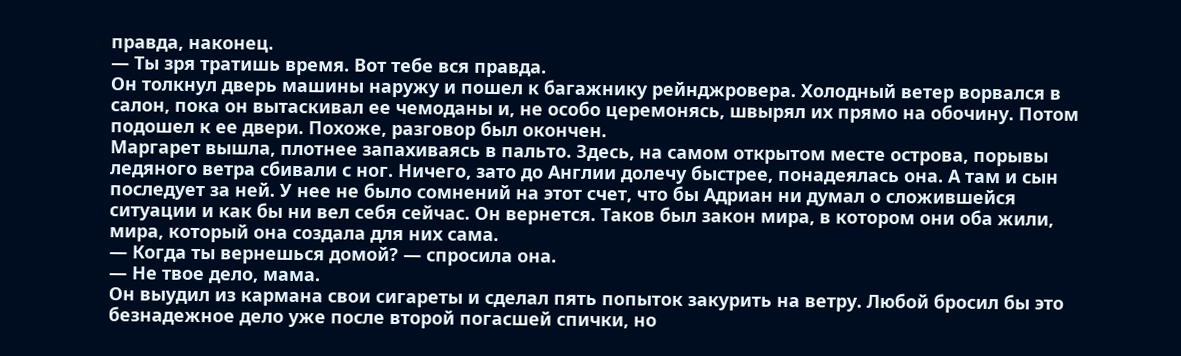правда, наконец.
— Ты зря тратишь время. Вот тебе вся правда.
Он толкнул дверь машины наружу и пошел к багажнику рейнджровера. Холодный ветер ворвался в салон, пока он вытаскивал ее чемоданы и, не особо церемонясь, швырял их прямо на обочину. Потом подошел к ее двери. Похоже, разговор был окончен.
Маргарет вышла, плотнее запахиваясь в пальто. Здесь, на самом открытом месте острова, порывы ледяного ветра сбивали с ног. Ничего, зато до Англии долечу быстрее, понадеялась она. А там и сын последует за ней. У нее не было сомнений на этот счет, что бы Адриан ни думал о сложившейся ситуации и как бы ни вел себя сейчас. Он вернется. Таков был закон мира, в котором они оба жили, мира, который она создала для них сама.
— Когда ты вернешься домой? — спросила она.
— Не твое дело, мама.
Он выудил из кармана свои сигареты и сделал пять попыток закурить на ветру. Любой бросил бы это безнадежное дело уже после второй погасшей спички, но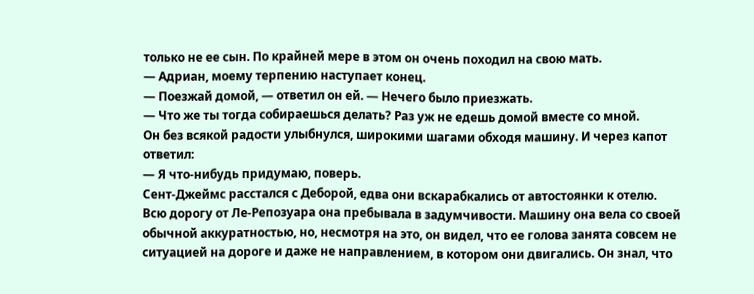только не ее сын. По крайней мере в этом он очень походил на свою мать.
— Адриан, моему терпению наступает конец.
— Поезжай домой, — ответил он ей. — Нечего было приезжать.
— Что же ты тогда собираешься делать? Раз уж не едешь домой вместе со мной.
Он без всякой радости улыбнулся, широкими шагами обходя машину. И через капот ответил:
— Я что-нибудь придумаю, поверь.
Сент-Джеймс расстался с Деборой, едва они вскарабкались от автостоянки к отелю. Всю дорогу от Ле-Репозуара она пребывала в задумчивости. Машину она вела со своей обычной аккуратностью, но, несмотря на это, он видел, что ее голова занята совсем не ситуацией на дороге и даже не направлением, в котором они двигались. Он знал, что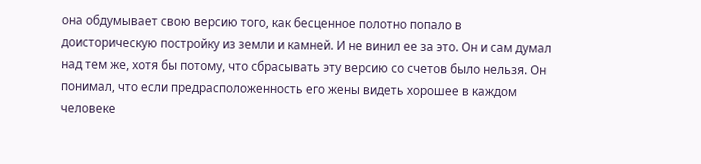она обдумывает свою версию того, как бесценное полотно попало в доисторическую постройку из земли и камней. И не винил ее за это. Он и сам думал над тем же, хотя бы потому, что сбрасывать эту версию со счетов было нельзя. Он понимал, что если предрасположенность его жены видеть хорошее в каждом человеке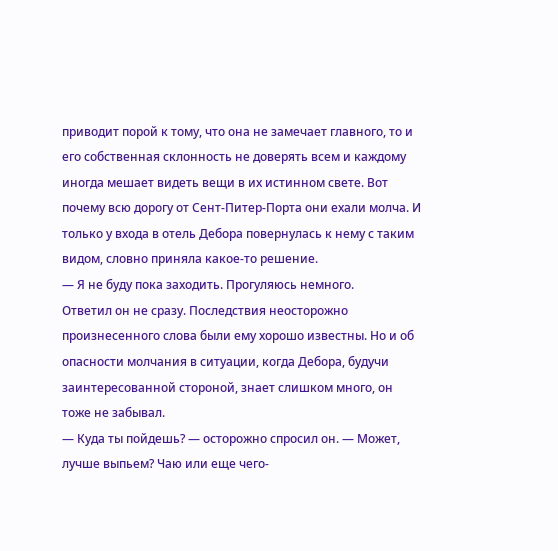приводит порой к тому, что она не замечает главного, то и его собственная склонность не доверять всем и каждому иногда мешает видеть вещи в их истинном свете. Вот почему всю дорогу от Сент-Питер-Порта они ехали молча. И только у входа в отель Дебора повернулась к нему с таким видом, словно приняла какое-то решение.
— Я не буду пока заходить. Прогуляюсь немного.
Ответил он не сразу. Последствия неосторожно произнесенного слова были ему хорошо известны. Но и об опасности молчания в ситуации, когда Дебора, будучи заинтересованной стороной, знает слишком много, он тоже не забывал.
— Куда ты пойдешь? — осторожно спросил он. — Может, лучше выпьем? Чаю или еще чего-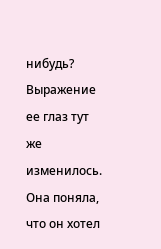нибудь?
Выражение ее глаз тут же изменилось. Она поняла, что он хотел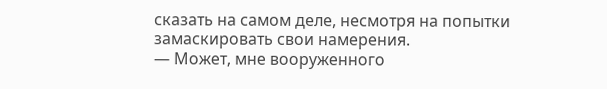сказать на самом деле, несмотря на попытки замаскировать свои намерения.
— Может, мне вооруженного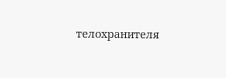телохранителя